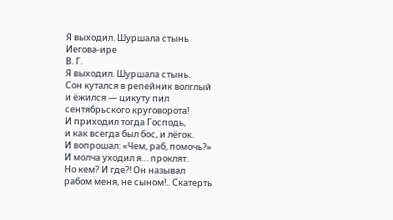Я выходил. Шуршала стынь
Иегова-ире
В. Г.
Я выходил. Шуршала стынь.
Сон кутался в репейник волглый
и ёжился — цикуту пил
сентябрьского круговорота!
И приходил тогда Господь,
и как всегда был бос, и лёгок.
И вопрошал: «Чем, раб, помочь?»
И молча уходил я… проклят.
Но кем? И где?! Он называл
рабом меня, не сыном!.. Скатерть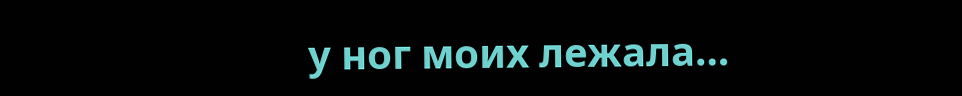у ног моих лежала…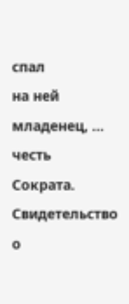спал
на ней младенец, …
честь
Сократа.
Свидетельство о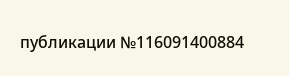публикации №116091400884